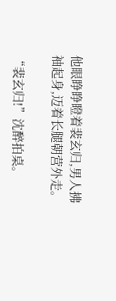他眼睁睁瞪着裴玄归,男人拂袖起身,迈着长腿朝营外走。

“裴玄归!”沈醉拍桌。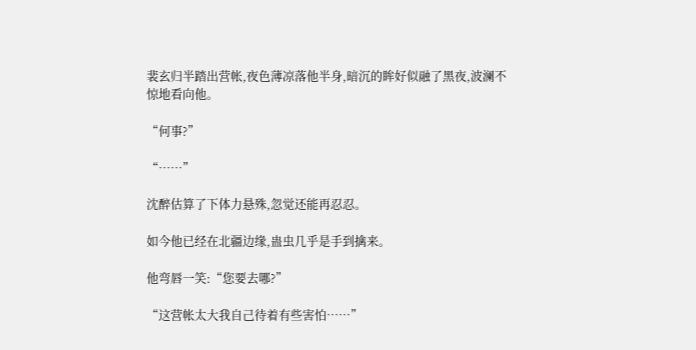裴玄归半踏出营帐,夜色薄凉落他半身,暗沉的眸好似融了黑夜,波澜不惊地看向他。

“何事?”

“……”

沈醉估算了下体力悬殊,忽觉还能再忍忍。

如今他已经在北疆边缘,蛊虫几乎是手到擒来。

他弯唇一笑:“您要去哪?”

“这营帐太大我自己待着有些害怕……”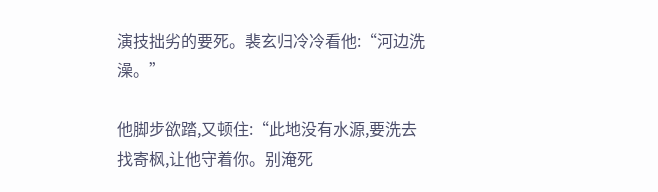演技拙劣的要死。裴玄归冷冷看他:“河边洗澡。”

他脚步欲踏,又顿住:“此地没有水源,要洗去找寄枫,让他守着你。别淹死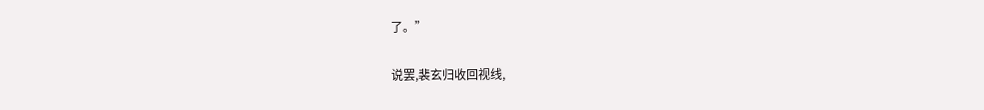了。”

说罢,裴玄归收回视线,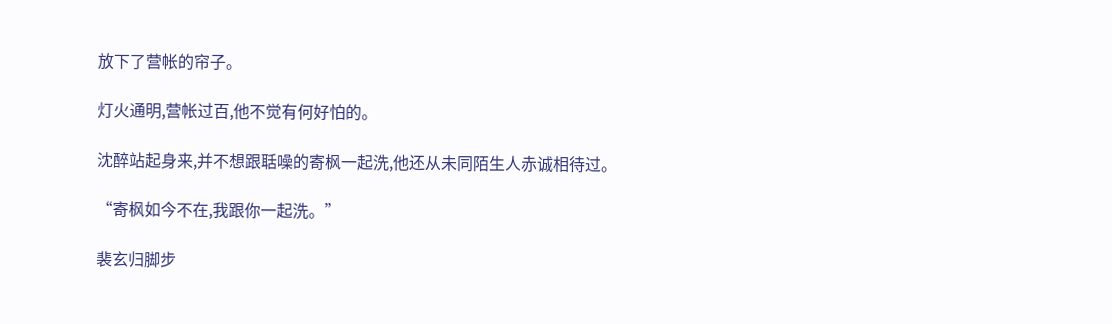放下了营帐的帘子。

灯火通明,营帐过百,他不觉有何好怕的。

沈醉站起身来,并不想跟聒噪的寄枫一起洗,他还从未同陌生人赤诚相待过。

“寄枫如今不在,我跟你一起洗。”

裴玄归脚步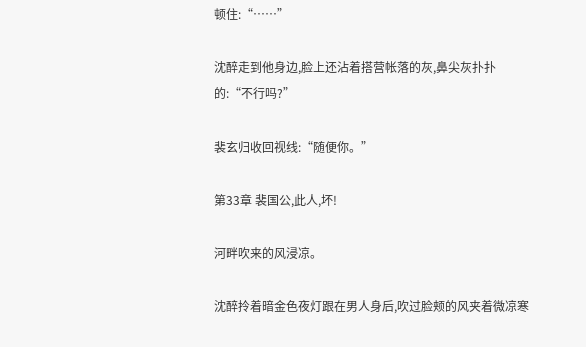顿住:“……”

沈醉走到他身边,脸上还沾着搭营帐落的灰,鼻尖灰扑扑的:“不行吗?”

裴玄归收回视线:“随便你。”

第33章 裴国公,此人,坏!

河畔吹来的风浸凉。

沈醉拎着暗金色夜灯跟在男人身后,吹过脸颊的风夹着微凉寒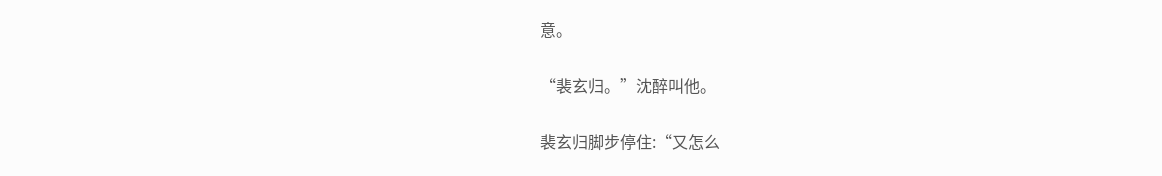意。

“裴玄归。”沈醉叫他。

裴玄归脚步停住:“又怎么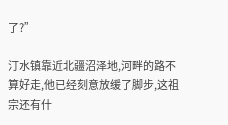了?”

汀水镇靠近北疆沼泽地,河畔的路不算好走,他已经刻意放缓了脚步,这祖宗还有什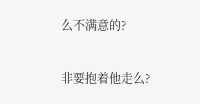么不满意的?

非要抱着他走么?